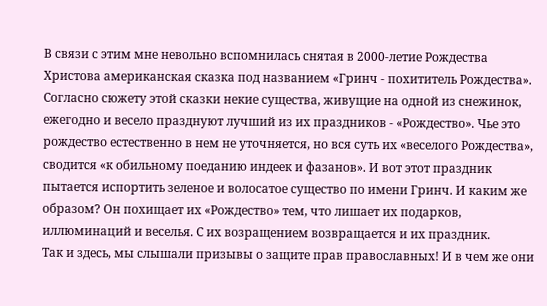В связи с этим мне невольно вспомнилась снятая в 2000-летие Рождества Христова американская сказка под названием «Гринч - похититель Рождества». Согласно сюжету этой сказки некие существа, живущие на одной из снежинок, ежегодно и весело празднуют лучший из их праздников - «Рождество». Чье это рождество естественно в нем не уточняется, но вся суть их «веселого Рождества», сводится «к обильному поеданию индеек и фазанов». И вот этот праздник пытается испортить зеленое и волосатое существо по имени Гринч. И каким же образом? Он похищает их «Рождество» тем, что лишает их подарков, иллюминаций и веселья. С их возращением возвращается и их праздник.
Так и здесь, мы слышали призывы о защите прав православных! И в чем же они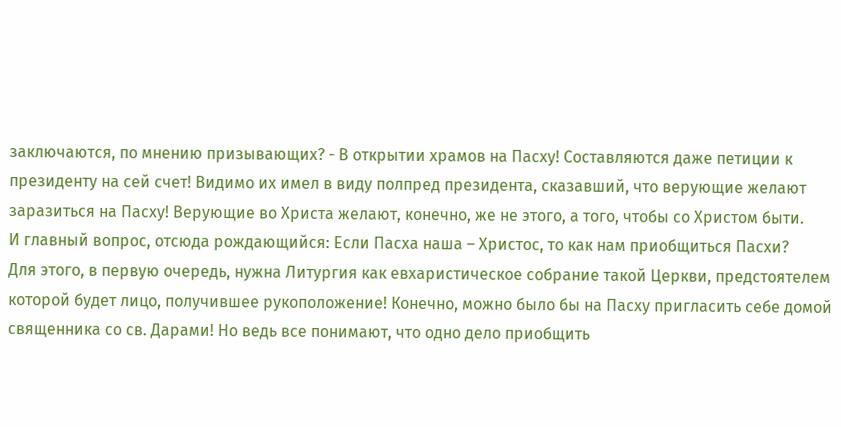заключаются, по мнению призывающих? - В открытии храмов на Пасху! Составляются даже петиции к президенту на сей счет! Видимо их имел в виду полпред президента, сказавший, что верующие желают заразиться на Пасху! Верующие во Христа желают, конечно, же не этого, а того, чтобы со Христом быти.
И главный вопрос, отсюда рождающийся: Если Пасха наша – Христос, то как нам приобщиться Пасхи?
Для этого, в первую очередь, нужна Литургия как евхаристическое собрание такой Церкви, предстоятелем которой будет лицо, получившее рукоположение! Конечно, можно было бы на Пасху пригласить себе домой священника со св. Дарами! Но ведь все понимают, что одно дело приобщить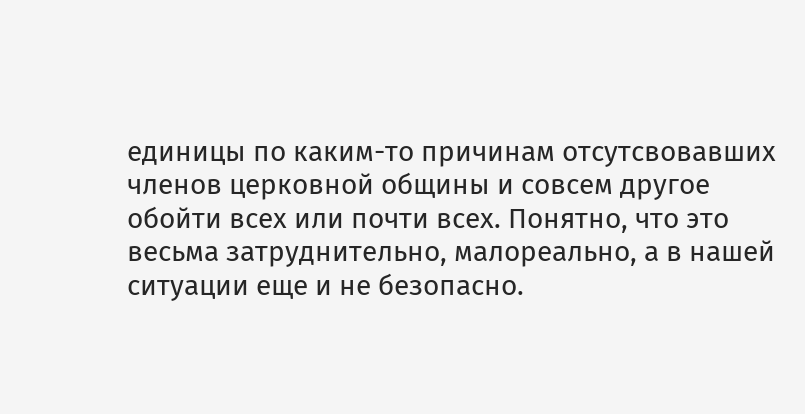единицы по каким-то причинам отсутсвовавших членов церковной общины и совсем другое обойти всех или почти всех. Понятно, что это весьма затруднительно, малореально, а в нашей ситуации еще и не безопасно.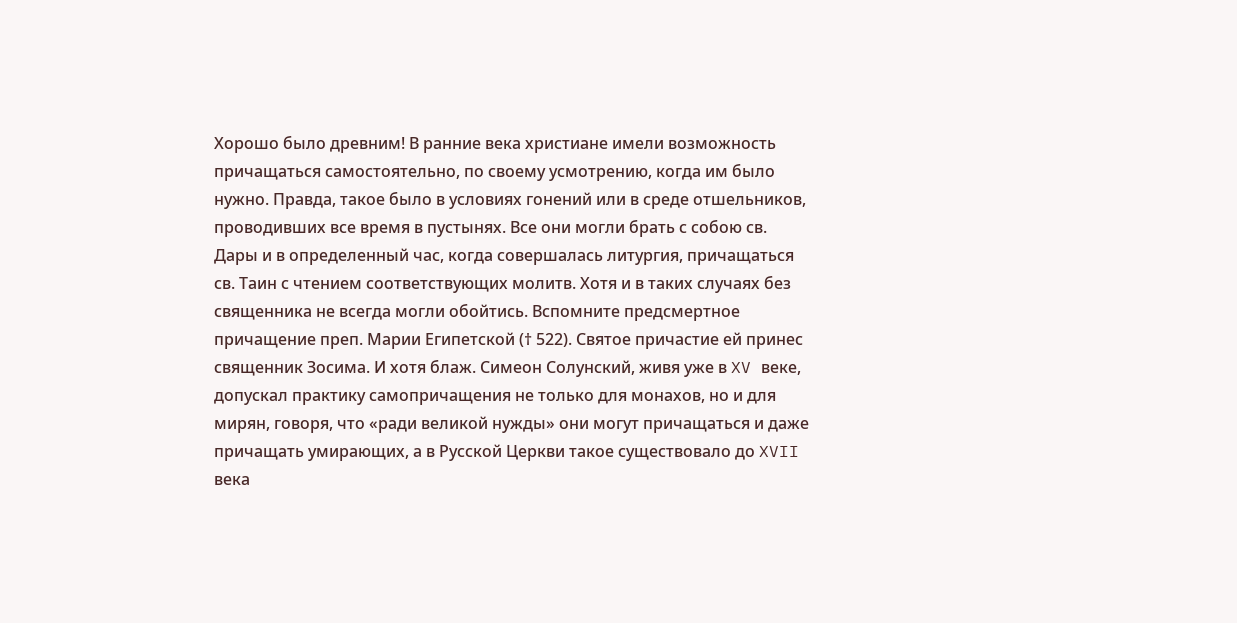Хорошо было древним! В ранние века христиане имели возможность причащаться самостоятельно, по своему усмотрению, когда им было нужно. Правда, такое было в условиях гонений или в среде отшельников, проводивших все время в пустынях. Все они могли брать с собою св. Дары и в определенный час, когда совершалась литургия, причащаться св. Таин с чтением соответствующих молитв. Хотя и в таких случаях без священника не всегда могли обойтись. Вспомните предсмертное причащение преп. Марии Египетской († 522). Святое причастие ей принес священник Зосима. И хотя блаж. Симеон Солунский, живя уже в XV веке, допускал практику самопричащения не только для монахов, но и для мирян, говоря, что «ради великой нужды» они могут причащаться и даже причащать умирающих, а в Русской Церкви такое существовало до XVII века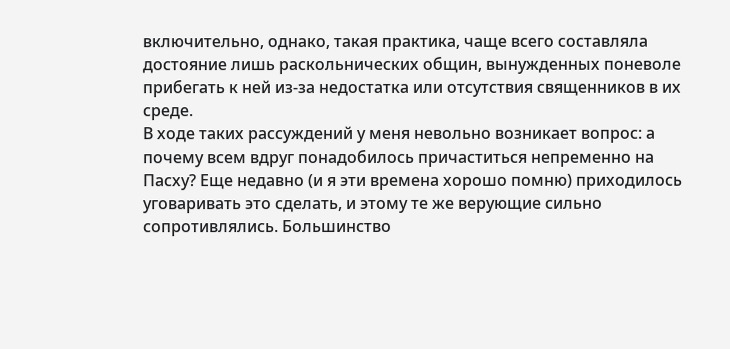включительно, однако, такая практика, чаще всего составляла достояние лишь раскольнических общин, вынужденных поневоле прибегать к ней из-за недостатка или отсутствия священников в их среде.
В ходе таких рассуждений у меня невольно возникает вопрос: а почему всем вдруг понадобилось причаститься непременно на Пасху? Еще недавно (и я эти времена хорошо помню) приходилось уговаривать это сделать, и этому те же верующие сильно сопротивлялись. Большинство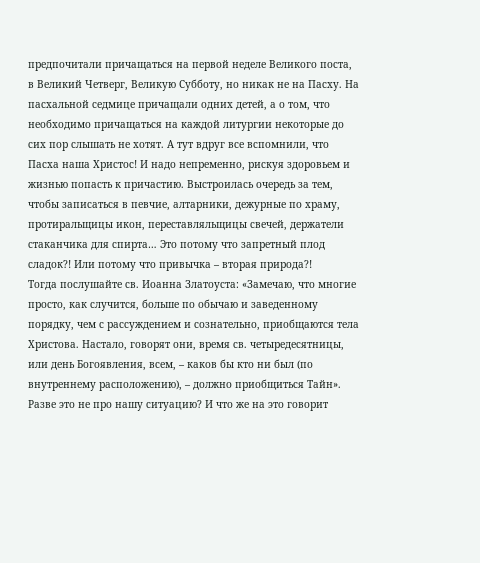предпочитали причащаться на первой неделе Великого поста, в Великий Четверг, Великую Субботу, но никак не на Пасху. На пасхальной седмице причащали одних детей, а о том, что необходимо причащаться на каждой литургии некоторые до сих пор слышать не хотят. А тут вдруг все вспомнили, что Пасха наша Христос! И надо непременно, рискуя здоровьем и жизнью попасть к причастию. Выстроилась очередь за тем, чтобы записаться в певчие, алтарники, дежурные по храму, протиральщицы икон, переставляльщицы свечей, держатели стаканчика для спирта… Это потому что запретный плод сладок?! Или потому что привычка – вторая природа?!
Тогда послушайте св. Иоанна Златоуста: «Замечаю, что многие просто, как случится, больше по обычаю и заведенному порядку, чем с рассуждением и сознательно, приобщаются тела Христова. Настало, говорят они, время св. четыредесятницы, или день Богоявления, всем, – каков бы кто ни был (по внутреннему расположению), – должно приобщиться Тайн». Разве это не про нашу ситуацию? И что же на это говорит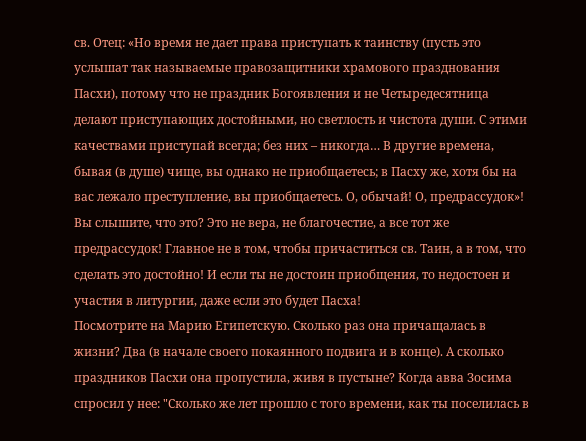св. Отец: «Но время не дает права приступать к таинству (пусть это услышат так называемые правозащитники храмового празднования Пасхи), потому что не праздник Богоявления и не Четыредесятница делают приступающих достойными, но светлость и чистота души. С этими качествами приступай всегда; без них – никогда… В другие времена, бывая (в душе) чище, вы однако не приобщаетесь; в Пасху же, хотя бы на вас лежало преступление, вы приобщаетесь. О, обычай! О, предрассудок»!
Вы слышите, что это? Это не вера, не благочестие, а все тот же предрассудок! Главное не в том, чтобы причаститься св. Таин, а в том, что сделать это достойно! И если ты не достоин приобщения, то недостоен и участия в литургии, даже если это будет Пасха!
Посмотрите на Марию Египетскую. Сколько раз она причащалась в жизни? Два (в начале своего покаянного подвига и в конце). А сколько праздников Пасхи она пропустила, живя в пустыне? Когда авва Зосима спросил у нее: "Сколько же лет прошло с того времени, как ты поселилась в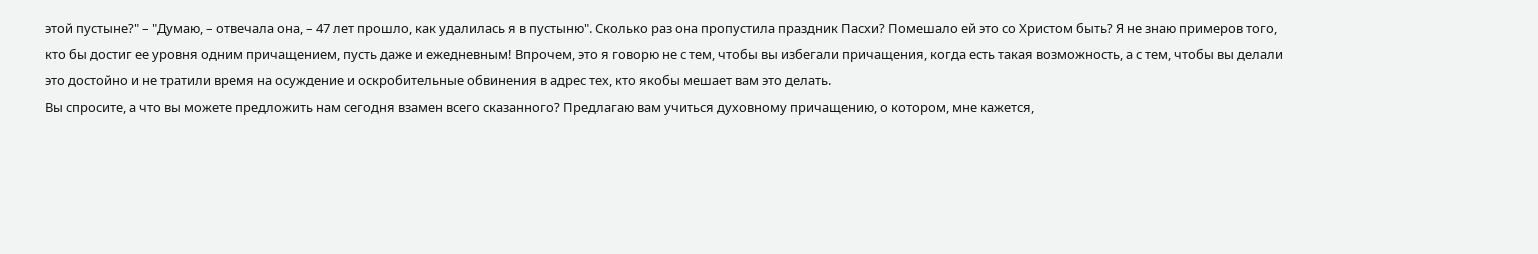этой пустыне?" – "Думаю, – отвечала она, – 47 лет прошло, как удалилась я в пустыню". Сколько раз она пропустила праздник Пасхи? Помешало ей это со Христом быть? Я не знаю примеров того, кто бы достиг ее уровня одним причащением, пусть даже и ежедневным! Впрочем, это я говорю не с тем, чтобы вы избегали причащения, когда есть такая возможность, а с тем, чтобы вы делали это достойно и не тратили время на осуждение и оскробительные обвинения в адрес тех, кто якобы мешает вам это делать.
Вы спросите, а что вы можете предложить нам сегодня взамен всего сказанного? Предлагаю вам учиться духовному причащению, о котором, мне кажется,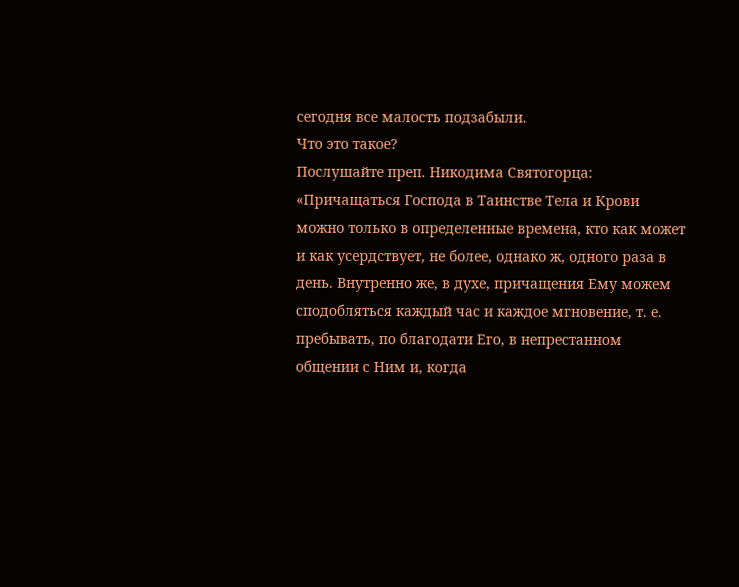сегодня все малость подзабыли.
Что это такое?
Послушайте преп. Никодима Святогорца: «Причащаться Господа в Таинстве Тела и Крови можно только в определенные времена, кто как может и как усердствует, не более, однако ж, одного раза в день. Внутренно же, в духе, причащения Ему можем сподобляться каждый час и каждое мгновение, т. е. пребывать, по благодати Его, в непрестанном общении с Ним и, когда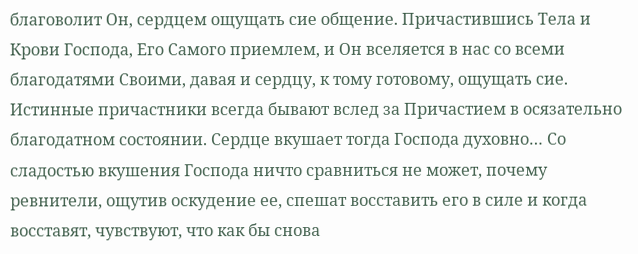благоволит Он, сердцем ощущать сие общение. Причастившись Тела и Крови Господа, Его Самого приемлем, и Он вселяется в нас со всеми благодатями Своими, давая и сердцу, к тому готовому, ощущать сие. Истинные причастники всегда бывают вслед за Причастием в осязательно благодатном состоянии. Сердце вкушает тогда Господа духовно… Со сладостью вкушения Господа ничто сравниться не может, почему ревнители, ощутив оскудение ее, спешат восставить его в силе и когда восставят, чувствуют, что как бы снова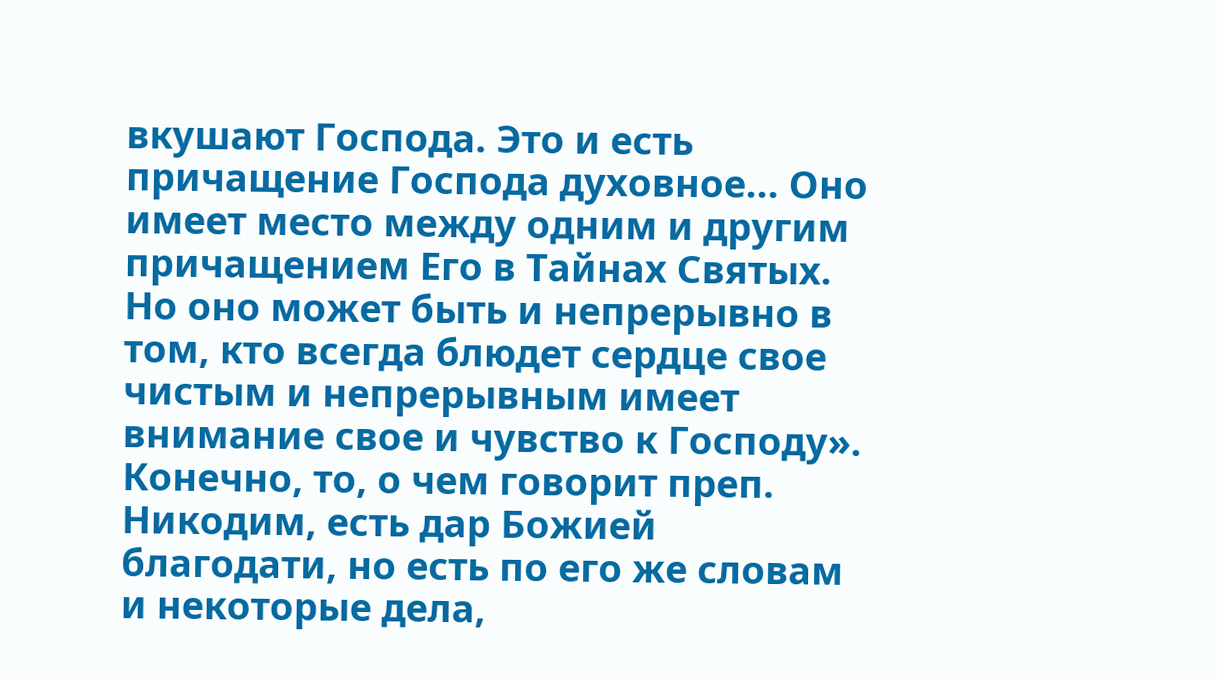вкушают Господа. Это и есть причащение Господа духовное... Оно имеет место между одним и другим причащением Его в Тайнах Святых. Но оно может быть и непрерывно в том, кто всегда блюдет сердце свое чистым и непрерывным имеет внимание свое и чувство к Господу».
Конечно, то, о чем говорит преп. Никодим, есть дар Божией благодати, но есть по его же словам и некоторые дела,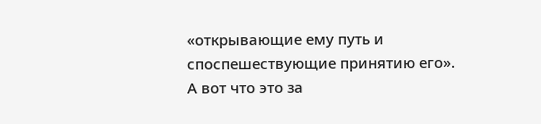«открывающие ему путь и споспешествующие принятию его».
А вот что это за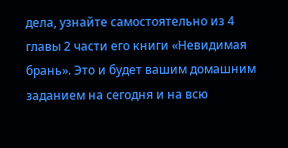дела, узнайте самостоятельно из 4 главы 2 части его книги «Невидимая брань». Это и будет вашим домашним заданием на сегодня и на всю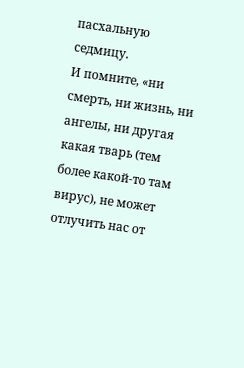пасхальную седмицу.
И помните, «ни смерть, ни жизнь, ни ангелы, ни другая какая тварь (тем более какой-то там вирус), не может отлучить нас от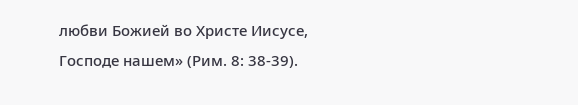любви Божией во Христе Иисусе, Господе нашем» (Рим. 8: 38-39).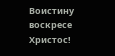Воистину воскресе Христос!